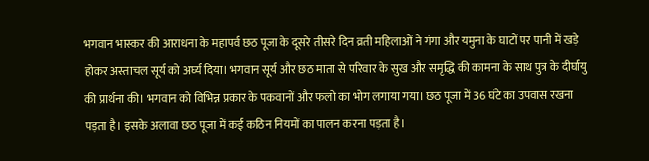भगवान भास्कर की आराधना के महापर्व छठ पूजा के दूसरे तीसरे दिन व्रती महिलाओं ने गंगा और यमुना के घाटों पर पानी में खड़े होकर अस्ताचल सूर्य को अर्घ्य दिया। भगवान सूर्य और छठ माता से परिवार के सुख और समृद्धि की कामना के साथ पुत्र के दीर्घायु की प्रार्थना की। भगवान को विभिन्न प्रकार के पकवानों और फलो का भोग लगाया गया। छठ पूजा में 36 घंटे का उपवास रखना पड़ता है। इसके अलावा छठ पूजा में कई कठिन नियमों का पालन करना पड़ता है।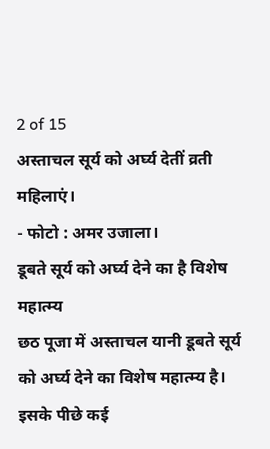2 of 15
अस्ताचल सूर्य को अर्घ्य देतीं व्रती महिलाएं।
- फोटो : अमर उजाला।
डूबते सूर्य को अर्घ्य देने का है विशेष महात्म्य
छठ पूजा में अस्ताचल यानी डूबते सूर्य को अर्घ्य देने का विशेष महात्म्य है। इसके पीछे कई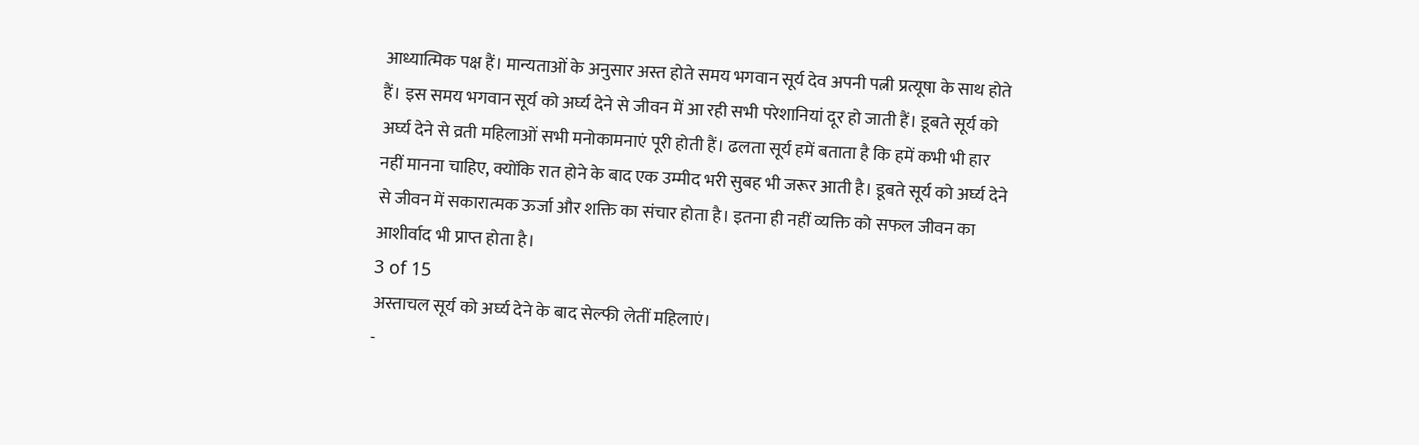आध्यात्मिक पक्ष हैं। मान्यताओं के अनुसार अस्त होते समय भगवान सूर्य देव अपनी पत्नी प्रत्यूषा के साथ होते हैं। इस समय भगवान सूर्य को अर्घ्य देने से जीवन में आ रही सभी परेशानियां दूर हो जाती हैं। डूबते सूर्य को अर्घ्य देने से व्रती महिलाओं सभी मनोकामनाएं पूरी होती हैं। ढलता सूर्य हमें बताता है कि हमें कभी भी हार नहीं मानना चाहिए, क्योंकि रात होने के बाद एक उम्मीद भरी सुबह भी जरूर आती है। डूबते सूर्य को अर्घ्य देने से जीवन में सकारात्मक ऊर्जा और शक्ति का संचार होता है। इतना ही नहीं व्यक्ति को सफल जीवन का आशीर्वाद भी प्राप्त होता है।
3 of 15
अस्ताचल सूर्य को अर्घ्य देने के बाद सेल्फी लेतीं महिलाएं।
-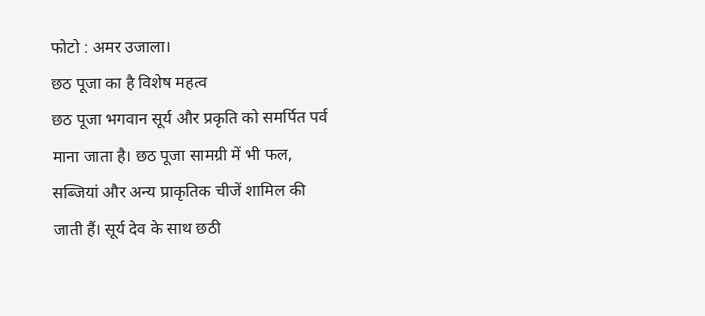फोटो : अमर उजाला।
छठ पूजा का है विशेष महत्व
छठ पूजा भगवान सूर्य और प्रकृति को समर्पित पर्व माना जाता है। छठ पूजा सामग्री में भी फल, सब्जियां और अन्य प्राकृतिक चीजें शामिल की जाती हैं। सूर्य देव के साथ छठी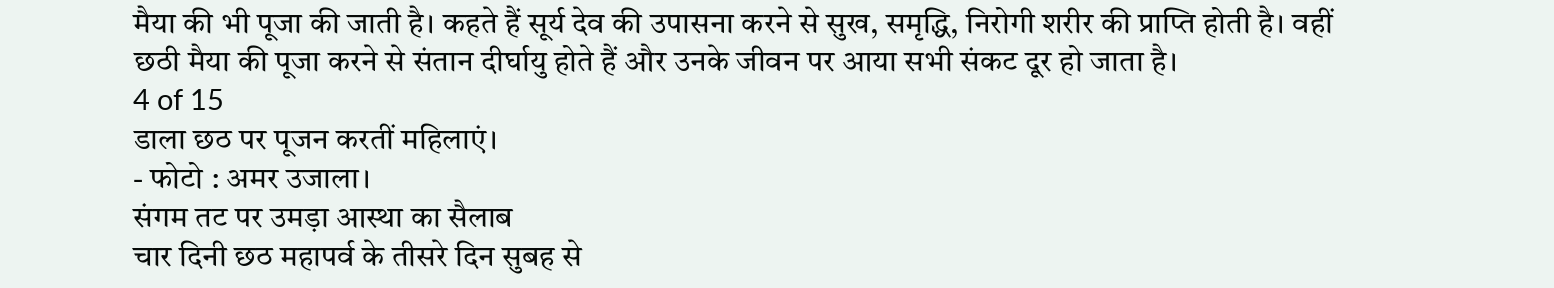मैया की भी पूजा की जाती है। कहते हैं सूर्य देव की उपासना करने से सुख, समृद्धि, निरोगी शरीर की प्राप्ति होती है। वहीं छठी मैया की पूजा करने से संतान दीर्घायु होते हैं और उनके जीवन पर आया सभी संकट दूर हो जाता है।
4 of 15
डाला छठ पर पूजन करतीं महिलाएं।
- फोटो : अमर उजाला।
संगम तट पर उमड़ा आस्था का सैलाब
चार दिनी छठ महापर्व के तीसरे दिन सुबह से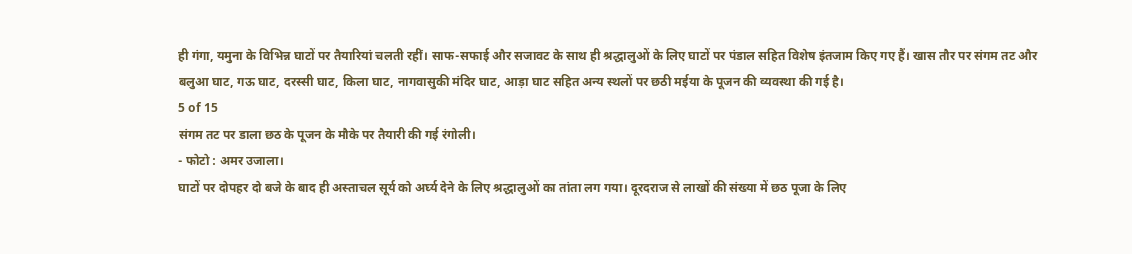ही गंगा, यमुना के विभिन्न घाटों पर तैयारियां चलती रहीं। साफ-सफाई और सजावट के साथ ही श्रद्धालुओं के लिए घाटों पर पंडाल सहित विशेष इंतजाम किए गए हैं। खास तौर पर संगम तट और बलुआ घाट, गऊ घाट, दरस्सी घाट, किला घाट, नागवासुकी मंदिर घाट, आड़ा घाट सहित अन्य स्थलों पर छठी मईया के पूजन की व्यवस्था की गई है।
5 of 15
संगम तट पर डाला छठ के पूजन के मौके पर तैयारी की गई रंगोली।
- फोटो : अमर उजाला।
घाटों पर दोपहर दो बजे के बाद ही अस्ताचल सूर्य को अर्घ्य देने के लिए श्रद्धालुओं का तांता लग गया। दूरदराज से लाखों की संख्या में छठ पूजा के लिए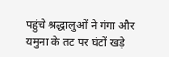पहुंचे श्रद्धालुओं ने गंगा और यमुना के तट पर घंटों खड़े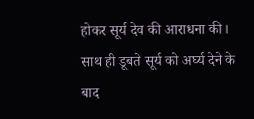होकर सूर्य देव की आराधना की। साथ ही डूबते सूर्य को अर्घ्य देने के बाद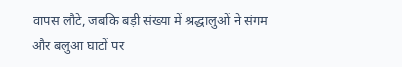वापस लौटे, जबकि बड़ी संख्या में श्रद्धालुओं ने संगम और बलुआ घाटों पर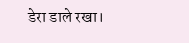डेरा डाले रखा।